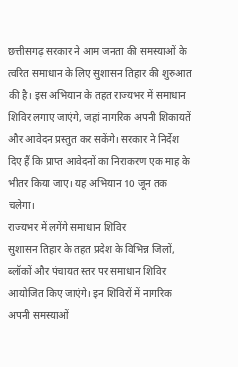छत्तीसगढ़ सरकार ने आम जनता की समस्याओं के त्वरित समाधान के लिए सुशासन तिहार की शुरुआत की है। इस अभियान के तहत राज्यभर में समाधान शिविर लगाए जाएंगे, जहां नागरिक अपनी शिकायतें और आवेदन प्रस्तुत कर सकेंगे। सरकार ने निर्देश दिए हैं कि प्राप्त आवेदनों का निराकरण एक माह के भीतर किया जाए। यह अभियान 10 जून तक चलेगा।
राज्यभर में लगेंगे समाधान शिविर
सुशासन तिहार के तहत प्रदेश के विभिन्न जिलों, ब्लॉकों और पंचायत स्तर पर समाधान शिविर आयोजित किए जाएंगे। इन शिविरों में नागरिक अपनी समस्याओं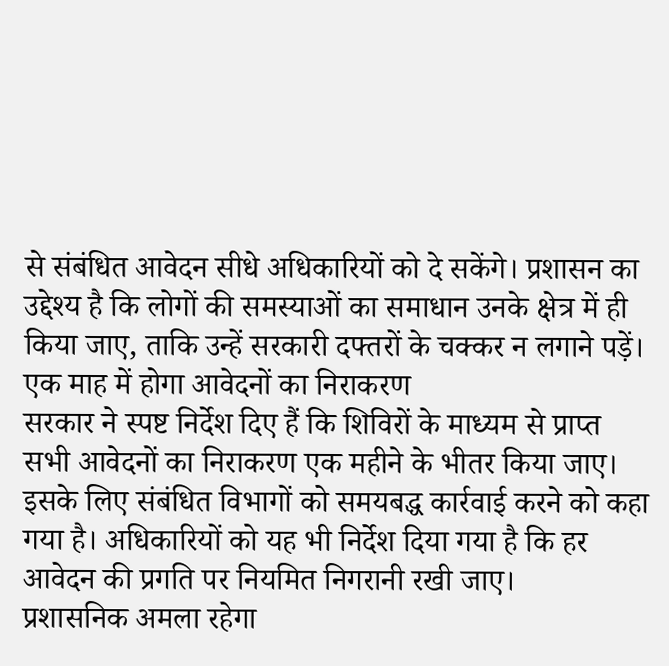से संबंधित आवेदन सीधे अधिकारियों को दे सकेंगे। प्रशासन का उद्देश्य है कि लोगों की समस्याओं का समाधान उनके क्षेत्र में ही किया जाए, ताकि उन्हें सरकारी दफ्तरों के चक्कर न लगाने पड़ें।
एक माह में होगा आवेदनों का निराकरण
सरकार ने स्पष्ट निर्देश दिए हैं कि शिविरों के माध्यम से प्राप्त सभी आवेदनों का निराकरण एक महीने के भीतर किया जाए। इसके लिए संबंधित विभागों को समयबद्ध कार्रवाई करने को कहा गया है। अधिकारियों को यह भी निर्देश दिया गया है कि हर आवेदन की प्रगति पर नियमित निगरानी रखी जाए।
प्रशासनिक अमला रहेगा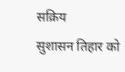सक्रिय
सुशासन तिहार को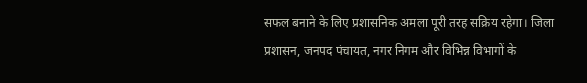सफल बनाने के लिए प्रशासनिक अमला पूरी तरह सक्रिय रहेगा। जिला प्रशासन, जनपद पंचायत, नगर निगम और विभिन्न विभागों के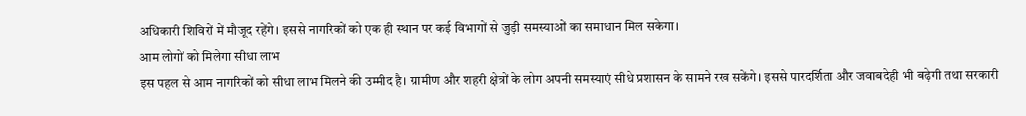अधिकारी शिविरों में मौजूद रहेंगे। इससे नागरिकों को एक ही स्थान पर कई विभागों से जुड़ी समस्याओं का समाधान मिल सकेगा।
आम लोगों को मिलेगा सीधा लाभ
इस पहल से आम नागरिकों को सीधा लाभ मिलने की उम्मीद है। ग्रामीण और शहरी क्षेत्रों के लोग अपनी समस्याएं सीधे प्रशासन के सामने रख सकेंगे। इससे पारदर्शिता और जवाबदेही भी बढ़ेगी तथा सरकारी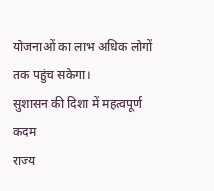योजनाओं का लाभ अधिक लोगों तक पहुंच सकेगा।
सुशासन की दिशा में महत्वपूर्ण कदम
राज्य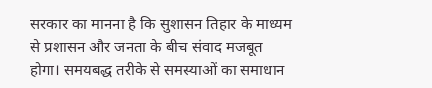सरकार का मानना है कि सुशासन तिहार के माध्यम से प्रशासन और जनता के बीच संवाद मजबूत होगा। समयबद्ध तरीके से समस्याओं का समाधान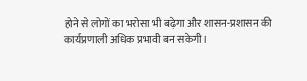होने से लोगों का भरोसा भी बढ़ेगा और शासन-प्रशासन की कार्यप्रणाली अधिक प्रभावी बन सकेगी।